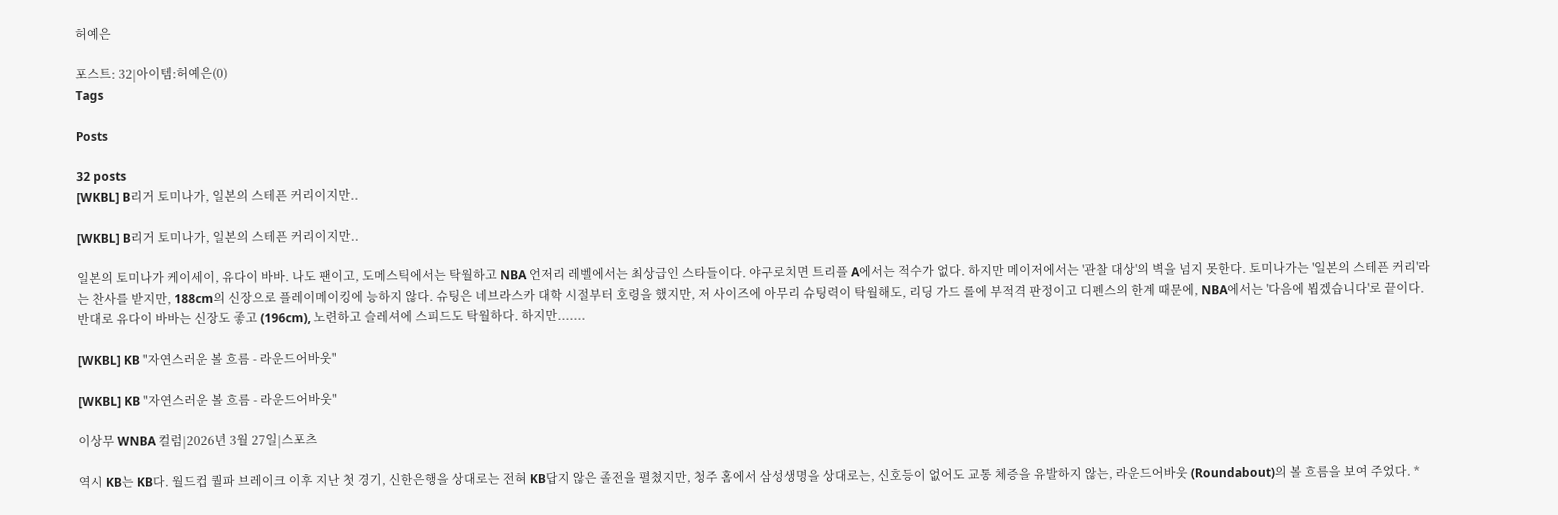허예은

포스트: 32|아이템:허예은(0)
Tags

Posts

32 posts
[WKBL] B리거 토미나가, 일본의 스테픈 커리이지만..

[WKBL] B리거 토미나가, 일본의 스테픈 커리이지만..

일본의 토미나가 케이세이, 유다이 바바. 나도 팬이고, 도메스틱에서는 탁월하고 NBA 언저리 레벨에서는 최상급인 스타들이다. 야구로치면 트리플 A에서는 적수가 없다. 하지만 메이저에서는 '관찰 대상'의 벽을 넘지 못한다. 토미나가는 '일본의 스테픈 커리'라는 찬사를 받지만, 188cm의 신장으로 플레이메이킹에 능하지 않다. 슈팅은 네브라스카 대학 시절부터 호령을 했지만, 저 사이즈에 아무리 슈팅력이 탁월해도, 리딩 가드 롤에 부적격 판정이고 디펜스의 한계 때문에, NBA에서는 '다음에 뵙겠습니다'로 끝이다. 반대로 유다이 바바는 신장도 좋고 (196cm), 노련하고 슬레셔에 스피드도 탁월하다. 하지만.......

[WKBL] KB "자연스러운 볼 흐름 - 라운드어바웃"

[WKBL] KB "자연스러운 볼 흐름 - 라운드어바웃"

이상무 WNBA 컬럼|2026년 3월 27일|스포츠

역시 KB는 KB다. 월드컵 퀄파 브레이크 이후 지난 첫 경기, 신한은행을 상대로는 전혀 KB답지 않은 졸전을 펼쳤지만, 청주 홈에서 삼성생명을 상대로는, 신호등이 없어도 교통 체증을 유발하지 않는, 라운드어바웃 (Roundabout)의 볼 흐름을 보여 주었다. *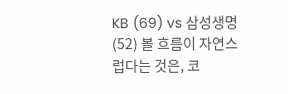KB (69) vs 삼성생명 (52) 볼 흐름이 자연스럽다는 것은, 코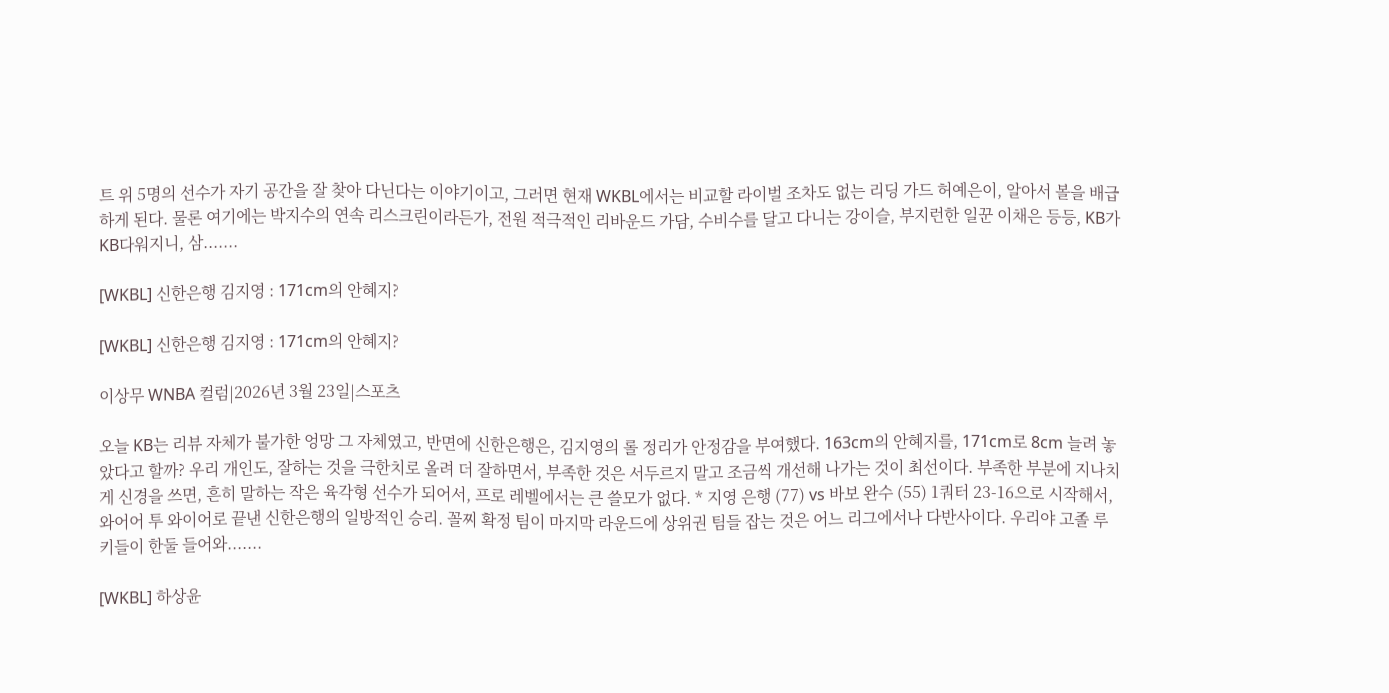트 위 5명의 선수가 자기 공간을 잘 찾아 다닌다는 이야기이고, 그러면 현재 WKBL에서는 비교할 라이벌 조차도 없는 리딩 가드 허예은이, 알아서 볼을 배급하게 된다. 물론 여기에는 박지수의 연속 리스크린이라든가, 전원 적극적인 리바운드 가담, 수비수를 달고 다니는 강이슬, 부지런한 일꾼 이채은 등등, KB가 KB다워지니, 삼.......

[WKBL] 신한은행 김지영 : 171cm의 안혜지?

[WKBL] 신한은행 김지영 : 171cm의 안혜지?

이상무 WNBA 컬럼|2026년 3월 23일|스포츠

오늘 KB는 리뷰 자체가 불가한 엉망 그 자체였고, 반면에 신한은행은, 김지영의 롤 정리가 안정감을 부여했다. 163cm의 안혜지를, 171cm로 8cm 늘려 놓았다고 할까? 우리 개인도, 잘하는 것을 극한치로 올려 더 잘하면서, 부족한 것은 서두르지 말고 조금씩 개선해 나가는 것이 최선이다. 부족한 부분에 지나치게 신경을 쓰면, 흔히 말하는 작은 육각형 선수가 되어서, 프로 레벨에서는 큰 쓸모가 없다. * 지영 은행 (77) vs 바보 완수 (55) 1쿼터 23-16으로 시작해서, 와어어 투 와이어로 끝낸 신한은행의 일방적인 승리. 꼴찌 확정 팀이 마지막 라운드에 상위권 팀들 잡는 것은 어느 리그에서나 다반사이다. 우리야 고졸 루키들이 한둘 들어와.......

[WKBL] 하상윤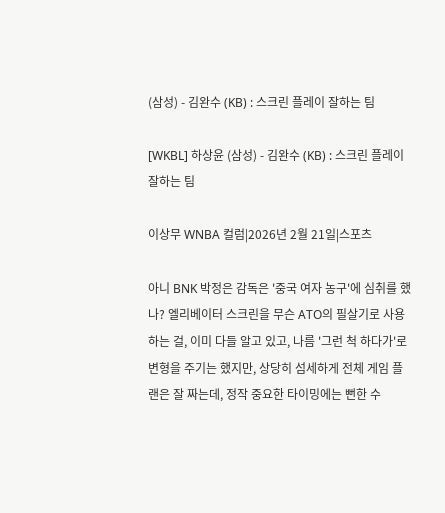(삼성) - 김완수 (KB) : 스크린 플레이 잘하는 팀

[WKBL] 하상윤 (삼성) - 김완수 (KB) : 스크린 플레이 잘하는 팀

이상무 WNBA 컬럼|2026년 2월 21일|스포츠

아니 BNK 박정은 감독은 '중국 여자 농구'에 심취를 했나? 엘리베이터 스크린을 무슨 ATO의 필살기로 사용하는 걸, 이미 다들 알고 있고, 나름 '그런 척 하다가'로 변형을 주기는 했지만, 상당히 섬세하게 전체 게임 플랜은 잘 짜는데, 정작 중요한 타이밍에는 뻔한 수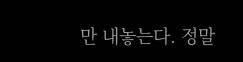만 내놓는다. 정말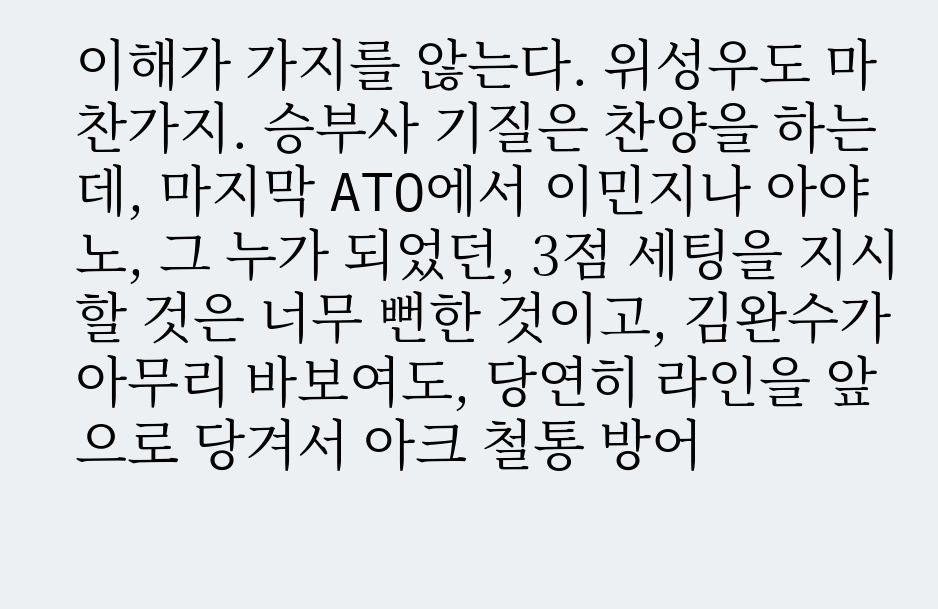이해가 가지를 않는다. 위성우도 마찬가지. 승부사 기질은 찬양을 하는데, 마지막 ATO에서 이민지나 아야노, 그 누가 되었던, 3점 세팅을 지시할 것은 너무 뻔한 것이고, 김완수가 아무리 바보여도, 당연히 라인을 앞으로 당겨서 아크 철통 방어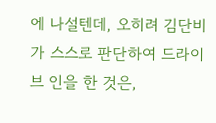에 나설텐데, 오히려 김단비가 스스로 판단하여 드라이브 인을 한 것은,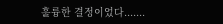훌륭한 결정이었다.......